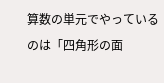算数の単元でやっているのは「四角形の面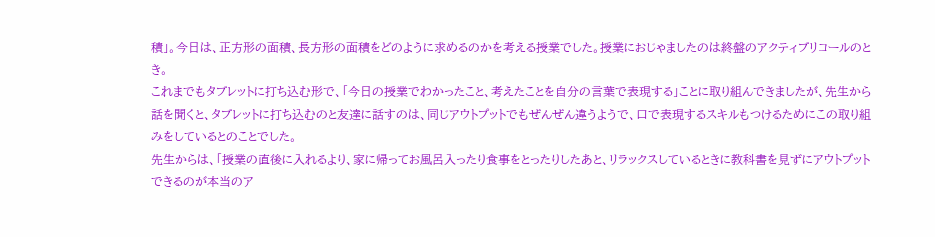積」。今日は、正方形の面積、長方形の面積をどのように求めるのかを考える授業でした。授業におじゃましたのは終盤のアクティブリコールのとき。
これまでもタブレットに打ち込む形で、「今日の授業でわかったこと、考えたことを自分の言葉で表現する」ことに取り組んできましたが、先生から話を聞くと、タブレットに打ち込むのと友達に話すのは、同じアウトプットでもぜんぜん違うようで、口で表現するスキルもつけるためにこの取り組みをしているとのことでした。
先生からは、「授業の直後に入れるより、家に帰ってお風呂入ったり食事をとったりしたあと、リラックスしているときに教科書を見ずにアウトプットできるのが本当のア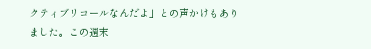クティブリコールなんだよ」との声かけもありました。この週末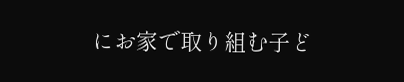にお家で取り組む子ど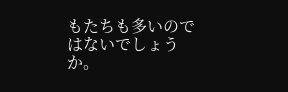もたちも多いのではないでしょうか。